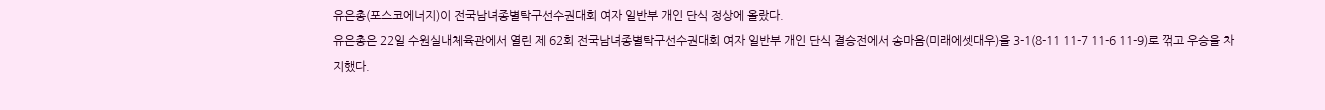유은총(포스코에너지)이 전국남녀종별탁구선수권대회 여자 일반부 개인 단식 정상에 올랐다.
유은총은 22일 수원실내체육관에서 열린 제 62회 전국남녀종별탁구선수권대회 여자 일반부 개인 단식 결승전에서 송마음(미래에셋대우)을 3-1(8-11 11-7 11-6 11-9)로 꺾고 우승을 차지했다.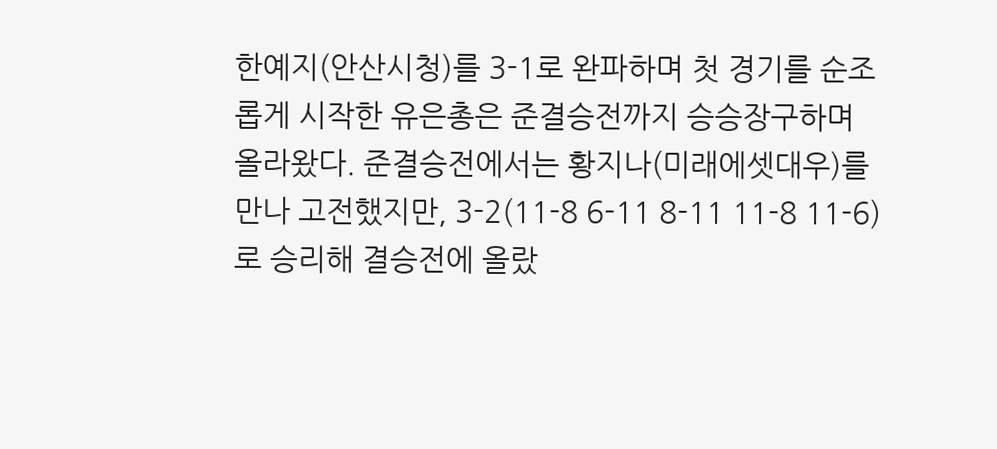한예지(안산시청)를 3-1로 완파하며 첫 경기를 순조롭게 시작한 유은총은 준결승전까지 승승장구하며 올라왔다. 준결승전에서는 황지나(미래에셋대우)를 만나 고전했지만, 3-2(11-8 6-11 8-11 11-8 11-6)로 승리해 결승전에 올랐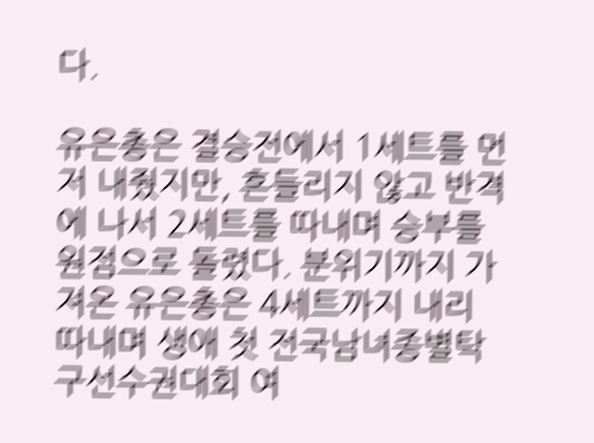다.

유은총은 결승전에서 1세트를 먼저 내줬지만, 흔들리지 않고 반격에 나서 2세트를 따내며 승부를 원점으로 돌렸다. 분위기까지 가져온 유은총은 4세트까지 내리 따내며 생애 첫 전국남녀종별탁구선수권대회 여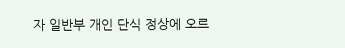자 일반부 개인 단식 정상에 오르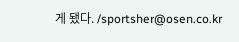게 됐다. /sportsher@osen.co.kr